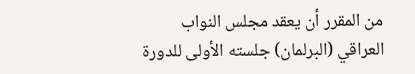من المقرر أن يعقد مجلس النواب العراقي (البرلمان) جلسته الأولى للدورة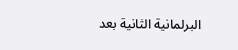البرلمانية الثانية بعد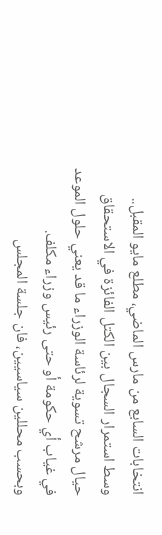انتخابات السابع من مارس الماضي، مطلع مايو المقبل.. وسط استمرار السجال بين الكتل الفائزة في الاستحقاق حيال مرشح تسوية لرئاسة الوزراء ما قد يعني حلول الموعد في غياب أي حكومة أو حتى رئيس وزراء مكلف.
وبحسب محللين سياسيين، فان جلسة المجلس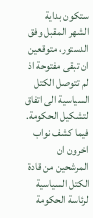ستكون بداية الشهر المقبل وفق الدستور، متوقعين ان تبقى مفتوحة اذ لم تتوصل الكتل السياسية الى اتفاق لتشكيل الحكومة. فيما كشف نواب اخرون ان المرشحين من قادة الكتل السياسية لرئاسة الحكومة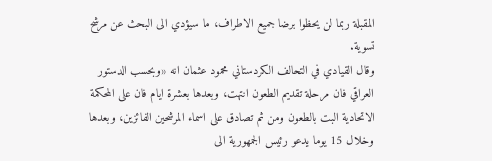المقبلة ربما لن يحظوا برضا جميع الاطراف، ما سيؤدي الى البحث عن مرشح تسوية.
وقال القيادي في التحالف الكردستاني محمود عثمان انه «وبحسب الدستور العراقي فان مرحلة تقديم الطعون انتهت، وبعدها بعشرة ايام فان على المحكمة الاتحادية البت بالطعون ومن ثم تصادق على اسماء المرشحين الفائزين، وبعدها وخلال 15 يوما يدعو رئيس الجمهورية الى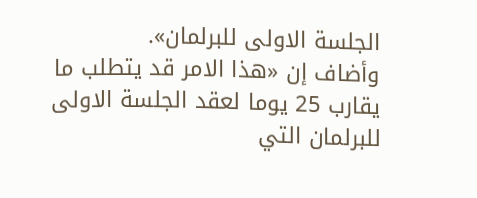الجلسة الاولى للبرلمان».
وأضاف إن «هذا الامر قد يتطلب ما يقارب 25 يوما لعقد الجلسة الاولى للبرلمان التي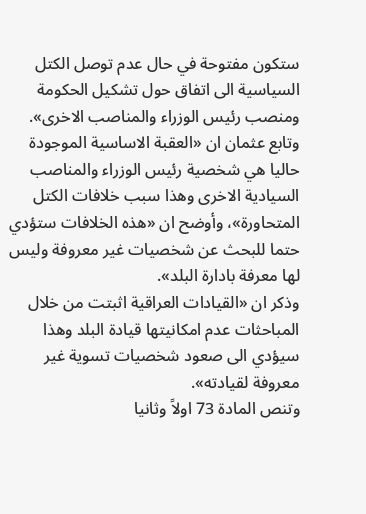ستكون مفتوحة في حال عدم توصل الكتل السياسية الى اتفاق حول تشكيل الحكومة ومنصب رئيس الوزراء والمناصب الاخرى».
وتابع عثمان ان «العقبة الاساسية الموجودة حاليا هي شخصية رئيس الوزراء والمناصب السيادية الاخرى وهذا سبب خلافات الكتل المتحاورة»، وأوضح ان «هذه الخلافات ستؤدي حتما للبحث عن شخصيات غير معروفة وليس لها معرفة بادارة البلد».
وذكر ان «القيادات العراقية اثبتت من خلال المباحثات عدم امكانيتها قيادة البلد وهذا سيؤدي الى صعود شخصيات تسوية غير معروفة لقيادته».
وتنص المادة 73 اولاً وثانيا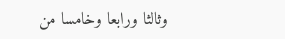وثالثا ورابعا وخامسا من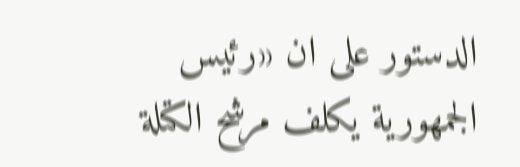الدستور على ان «رئيس الجمهورية يكلف مرشح الكتلة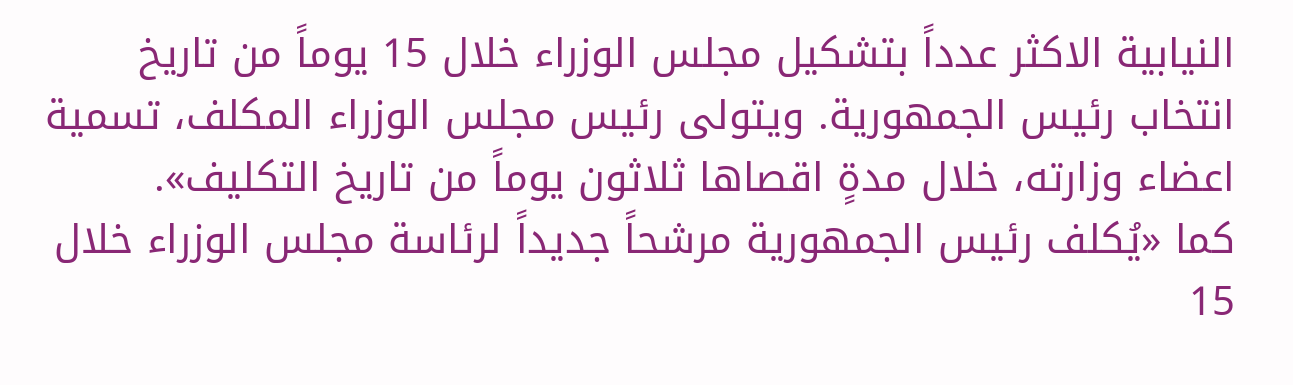النيابية الاكثر عدداً بتشكيل مجلس الوزراء خلال 15 يوماً من تاريخ انتخاب رئيس الجمهورية. ويتولى رئيس مجلس الوزراء المكلف، تسمية اعضاء وزارته، خلال مدةٍ اقصاها ثلاثون يوماً من تاريخ التكليف».
كما «يُكلف رئيس الجمهورية مرشحاً جديداً لرئاسة مجلس الوزراء خلال 15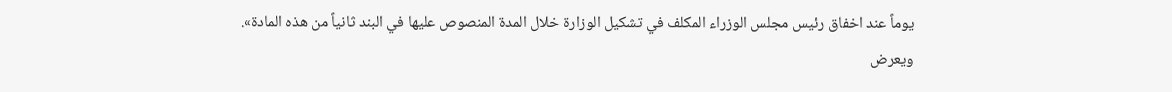يوماً عند اخفاق رئيس مجلس الوزراء المكلف في تشكيل الوزارة خلال المدة المنصوص عليها في البند ثانياً من هذه المادة».
ويعرض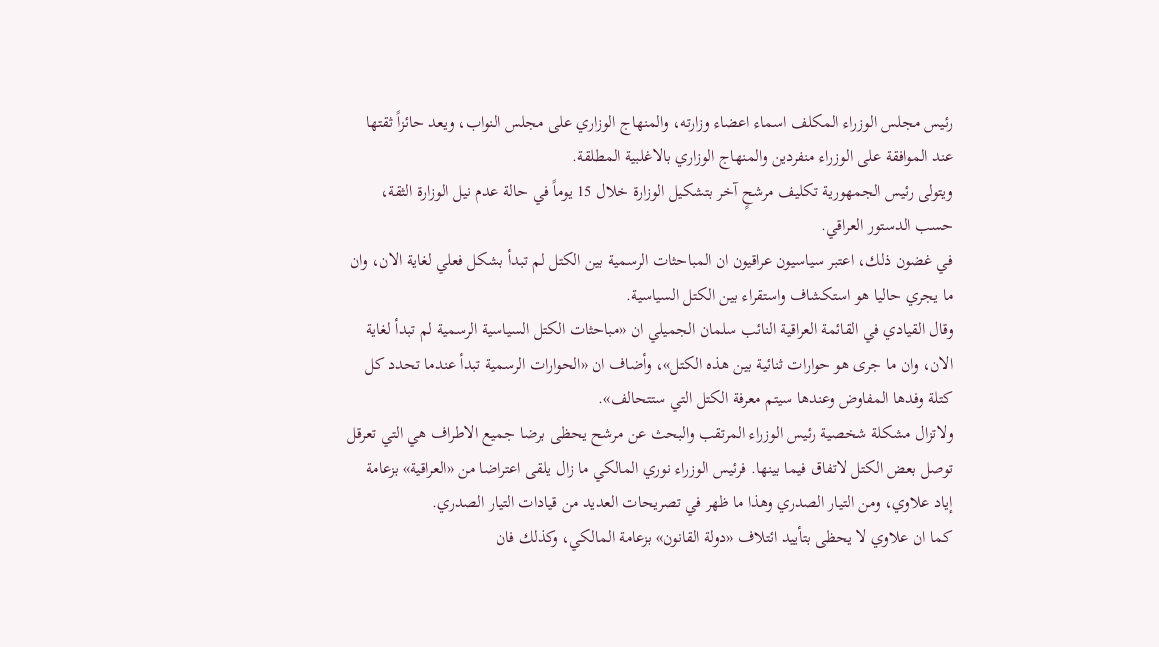رئيس مجلس الوزراء المكلف اسماء اعضاء وزارته، والمنهاج الوزاري على مجلس النواب، ويعد حائزاً ثقتها عند الموافقة على الوزراء منفردين والمنهاج الوزاري بالاغلبية المطلقة.
ويتولى رئيس الجمهورية تكليف مرشحٍ آخر بتشكيل الوزارة خلال 15 يوماً في حالة عدم نيل الوزارة الثقة، حسب الدستور العراقي.
في غضون ذلك، اعتبر سياسيون عراقيون ان المباحثات الرسمية بين الكتل لم تبدأ بشكل فعلي لغاية الان، وان ما يجري حاليا هو استكشاف واستقراء بين الكتل السياسية.
وقال القيادي في القائمة العراقية النائب سلمان الجميلي ان «مباحثات الكتل السياسية الرسمية لم تبدأ لغاية الان، وان ما جرى هو حوارات ثنائية بين هذه الكتل»، وأضاف ان «الحوارات الرسمية تبدأ عندما تحدد كل كتلة وفدها المفاوض وعندها سيتم معرفة الكتل التي ستتحالف».
ولاتزال مشكلة شخصية رئيس الوزراء المرتقب والبحث عن مرشح يحظى برضا جميع الاطراف هي التي تعرقل توصل بعض الكتل لاتفاق فيما بينها. فرئيس الوزراء نوري المالكي ما زال يلقى اعتراضا من «العراقية» بزعامة إياد علاوي، ومن التيار الصدري وهذا ما ظهر في تصريحات العديد من قيادات التيار الصدري.
كما ان علاوي لا يحظى بتأييد ائتلاف «دولة القانون» بزعامة المالكي، وكذلك فان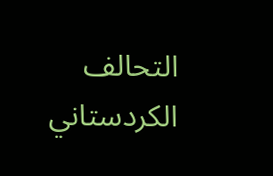التحالف الكردستاني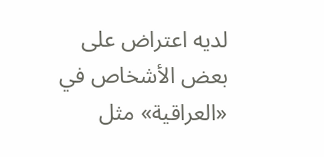لديه اعتراض على بعض الأشخاص في «العراقية» مثل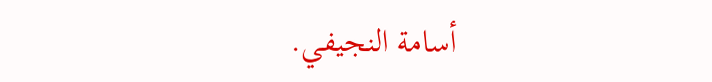أسامة النجيفي.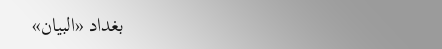بغداد «البيان»